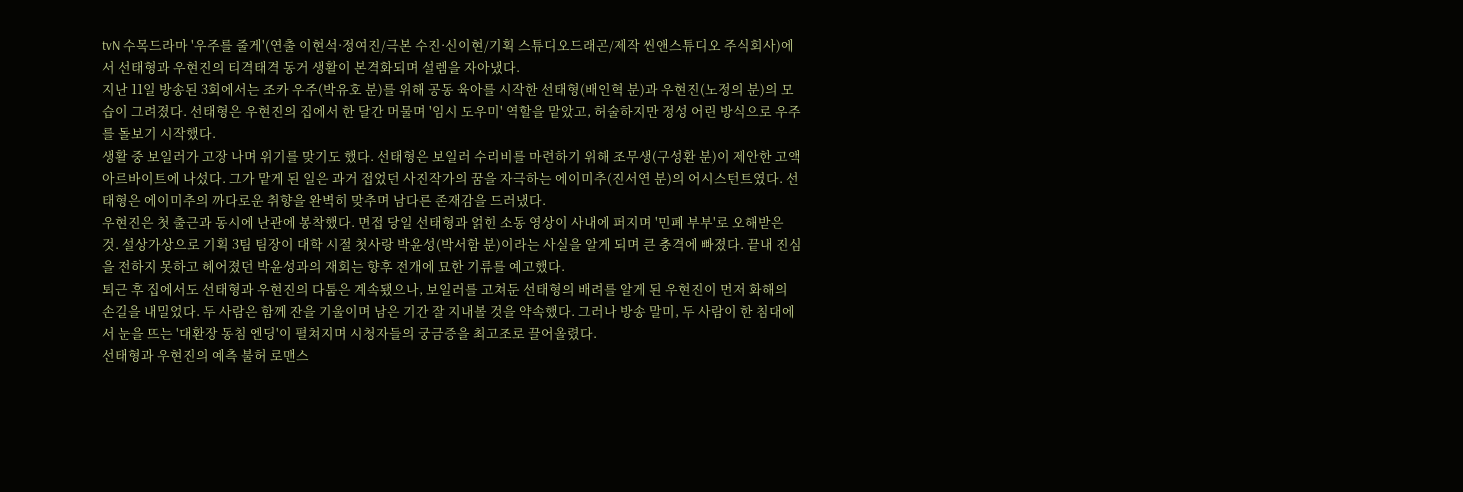tvN 수목드라마 '우주를 줄게'(연출 이현석·정여진/극본 수진·신이현/기획 스튜디오드래곤/제작 씬앤스튜디오 주식회사)에서 선태형과 우현진의 티격태격 동거 생활이 본격화되며 설렘을 자아냈다.
지난 11일 방송된 3회에서는 조카 우주(박유호 분)를 위해 공동 육아를 시작한 선태형(배인혁 분)과 우현진(노정의 분)의 모습이 그려졌다. 선태형은 우현진의 집에서 한 달간 머물며 '임시 도우미' 역할을 맡았고, 허술하지만 정성 어린 방식으로 우주를 돌보기 시작했다.
생활 중 보일러가 고장 나며 위기를 맞기도 했다. 선태형은 보일러 수리비를 마련하기 위해 조무생(구성환 분)이 제안한 고액 아르바이트에 나섰다. 그가 맡게 된 일은 과거 접었던 사진작가의 꿈을 자극하는 에이미추(진서연 분)의 어시스턴트였다. 선태형은 에이미추의 까다로운 취향을 완벽히 맞추며 남다른 존재감을 드러냈다.
우현진은 첫 출근과 동시에 난관에 봉착했다. 면접 당일 선태형과 얽힌 소동 영상이 사내에 퍼지며 '민폐 부부'로 오해받은 것. 설상가상으로 기획 3팀 팀장이 대학 시절 첫사랑 박윤성(박서함 분)이라는 사실을 알게 되며 큰 충격에 빠졌다. 끝내 진심을 전하지 못하고 헤어졌던 박윤성과의 재회는 향후 전개에 묘한 기류를 예고했다.
퇴근 후 집에서도 선태형과 우현진의 다툼은 계속됐으나, 보일러를 고쳐둔 선태형의 배려를 알게 된 우현진이 먼저 화해의 손길을 내밀었다. 두 사람은 함께 잔을 기울이며 남은 기간 잘 지내볼 것을 약속했다. 그러나 방송 말미, 두 사람이 한 침대에서 눈을 뜨는 '대환장 동침 엔딩'이 펼쳐지며 시청자들의 궁금증을 최고조로 끌어올렸다.
선태형과 우현진의 예측 불허 로맨스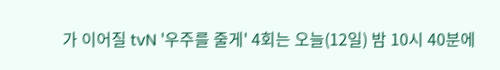가 이어질 tvN '우주를 줄게' 4회는 오늘(12일) 밤 10시 40분에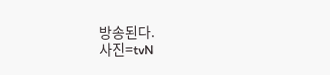방송된다.
사진=tvN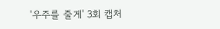'우주를 줄게' 3회 캡처